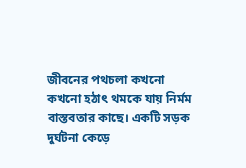জীবনের পথচলা কখনো কখনো হঠাৎ থমকে যায় নির্মম বাস্তবতার কাছে। একটি সড়ক দুর্ঘটনা কেড়ে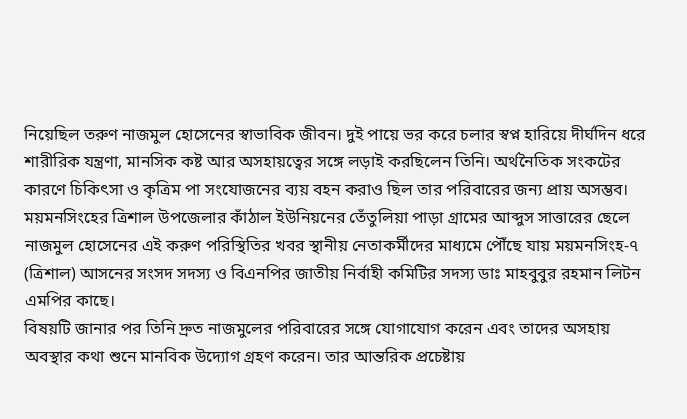নিয়েছিল তরুণ নাজমুল হোসেনের স্বাভাবিক জীবন। দুই পায়ে ভর করে চলার স্বপ্ন হারিয়ে দীর্ঘদিন ধরে শারীরিক যন্ত্রণা, মানসিক কষ্ট আর অসহায়ত্বের সঙ্গে লড়াই করছিলেন তিনি। অর্থনৈতিক সংকটের কারণে চিকিৎসা ও কৃত্রিম পা সংযোজনের ব্যয় বহন করাও ছিল তার পরিবারের জন্য প্রায় অসম্ভব।
ময়মনসিংহের ত্রিশাল উপজেলার কাঁঠাল ইউনিয়নের তেঁতুলিয়া পাড়া গ্রামের আব্দুস সাত্তারের ছেলে নাজমুল হোসেনের এই করুণ পরিস্থিতির খবর স্থানীয় নেতাকর্মীদের মাধ্যমে পৌঁছে যায় ময়মনসিংহ-৭ (ত্রিশাল) আসনের সংসদ সদস্য ও বিএনপির জাতীয় নির্বাহী কমিটির সদস্য ডাঃ মাহবুবুর রহমান লিটন এমপির কাছে।
বিষয়টি জানার পর তিনি দ্রুত নাজমুলের পরিবারের সঙ্গে যোগাযোগ করেন এবং তাদের অসহায় অবস্থার কথা শুনে মানবিক উদ্যোগ গ্রহণ করেন। তার আন্তরিক প্রচেষ্টায়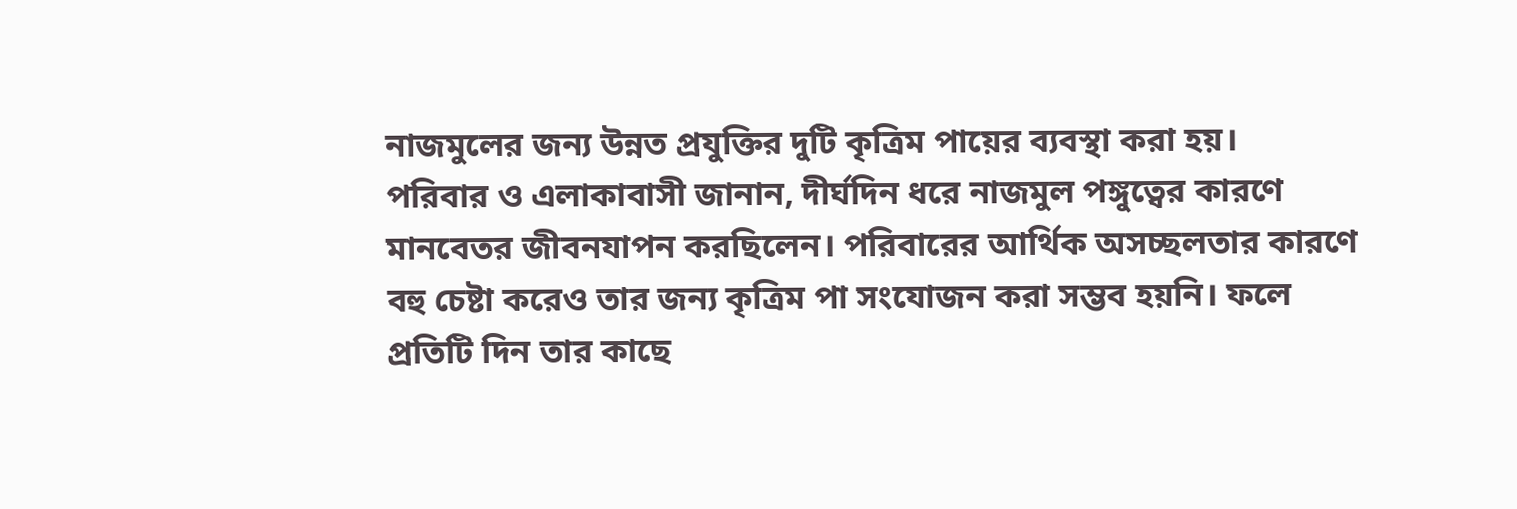নাজমুলের জন্য উন্নত প্রযুক্তির দুটি কৃত্রিম পায়ের ব্যবস্থা করা হয়।
পরিবার ও এলাকাবাসী জানান, দীর্ঘদিন ধরে নাজমুল পঙ্গুত্বের কারণে মানবেতর জীবনযাপন করছিলেন। পরিবারের আর্থিক অসচ্ছলতার কারণে বহু চেষ্টা করেও তার জন্য কৃত্রিম পা সংযোজন করা সম্ভব হয়নি। ফলে প্রতিটি দিন তার কাছে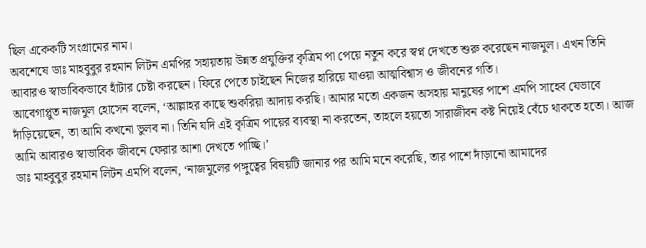ছিল একেকটি সংগ্রামের নাম।
অবশেষে ডাঃ মাহবুবুর রহমান লিটন এমপির সহায়তায় উন্নত প্রযুক্তির কৃত্রিম পা পেয়ে নতুন করে স্বপ্ন দেখতে শুরু করেছেন নাজমুল। এখন তিনি আবারও স্বাভাবিকভাবে হাঁটার চেষ্টা করছেন। ফিরে পেতে চাইছেন নিজের হারিয়ে যাওয়া আত্মবিশ্বাস ও জীবনের গতি।
আবেগাপ্লুত নাজমুল হোসেন বলেন, ‘আল্লাহর কাছে শুকরিয়া আদায় করছি। আমার মতো একজন অসহায় মানুষের পাশে এমপি সাহেব যেভাবে দাঁড়িয়েছেন, তা আমি কখনো ভুলব না। তিনি যদি এই কৃত্রিম পায়ের ব্যবস্থা না করতেন, তাহলে হয়তো সারাজীবন কষ্ট নিয়েই বেঁচে থাকতে হতো। আজ আমি আবারও স্বাভাবিক জীবনে ফেরার আশা দেখতে পাচ্ছি।’
ডাঃ মাহবুবুর রহমান লিটন এমপি বলেন, ‘নাজমুলের পঙ্গুত্বের বিষয়টি জানার পর আমি মনে করেছি, তার পাশে দাঁড়ানো আমাদের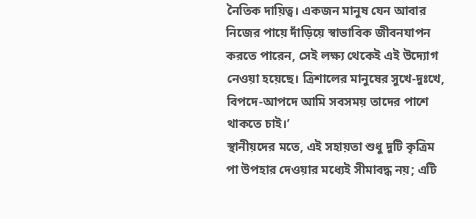নৈতিক দায়িত্ব। একজন মানুষ যেন আবার নিজের পায়ে দাঁড়িয়ে স্বাভাবিক জীবনযাপন করতে পারেন, সেই লক্ষ্য থেকেই এই উদ্যোগ নেওয়া হয়েছে। ত্রিশালের মানুষের সুখে-দুঃখে, বিপদে-আপদে আমি সবসময় তাদের পাশে থাকতে চাই।’
স্থানীয়দের মতে, এই সহায়তা শুধু দুটি কৃত্রিম পা উপহার দেওয়ার মধ্যেই সীমাবদ্ধ নয়; এটি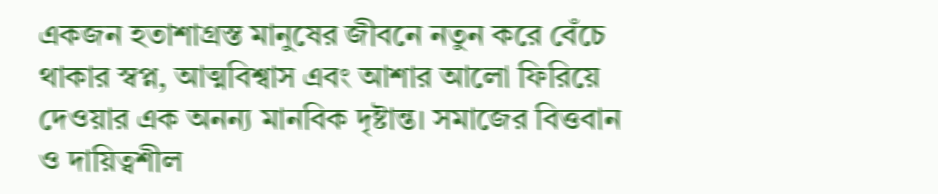একজন হতাশাগ্রস্ত মানুষের জীবনে নতুন করে বেঁচে থাকার স্বপ্ন, আত্মবিশ্বাস এবং আশার আলো ফিরিয়ে দেওয়ার এক অনন্য মানবিক দৃষ্টান্ত। সমাজের বিত্তবান ও দায়িত্বশীল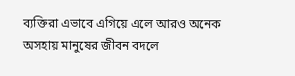ব্যক্তিরা এভাবে এগিয়ে এলে আরও অনেক অসহায় মানুষের জীবন বদলে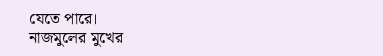যেতে পারে।
নাজমুলের মুখের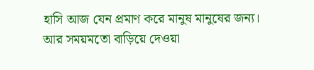হাসি আজ যেন প্রমাণ করে মানুষ মানুষের জন্য। আর সময়মতো বাড়িয়ে দেওয়া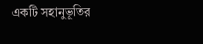একটি সহানুভূতির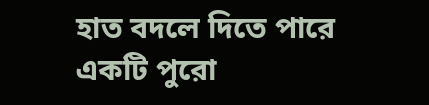হাত বদলে দিতে পারে একটি পুরো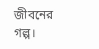জীবনের গল্প।